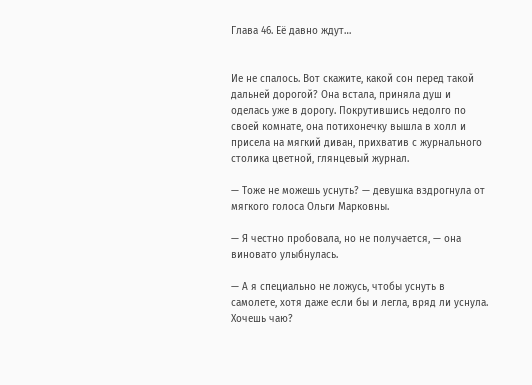Глава 46. Её давно ждут…


Ие не спалось. Вот скажите, какой сон перед такой дальней дорогой? Она встала, приняла душ и оделась уже в дорогу. Покрутившись недолго по своей комнате, она потихонечку вышла в холл и присела на мягкий диван, прихватив с журнального столика цветной, глянцевый журнал.

— Тоже не можешь уснуть? — девушка вздрогнула от мягкого голоса Ольги Марковны.

— Я честно пробовала, но не получается, — она виновато улыбнулась.

— А я специально не ложусь, чтобы уснуть в самолете, хотя даже если бы и легла, вряд ли уснула. Хочешь чаю?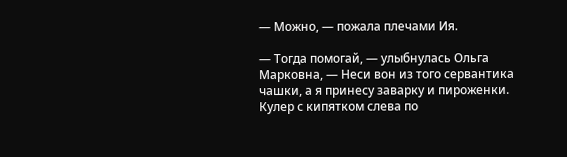— Можно, — пожала плечами Ия.

— Тогда помогай, — улыбнулась Ольга Марковна, — Неси вон из того сервантика чашки, а я принесу заварку и пироженки. Кулер с кипятком слева по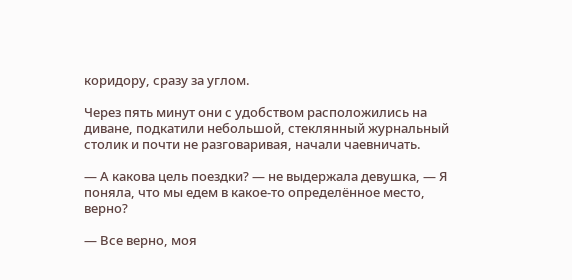коридору, сразу за углом.

Через пять минут они с удобством расположились на диване, подкатили небольшой, стеклянный журнальный столик и почти не разговаривая, начали чаевничать.

— А какова цель поездки? — не выдержала девушка, — Я поняла, что мы едем в какое-то определённое место, верно?

— Все верно, моя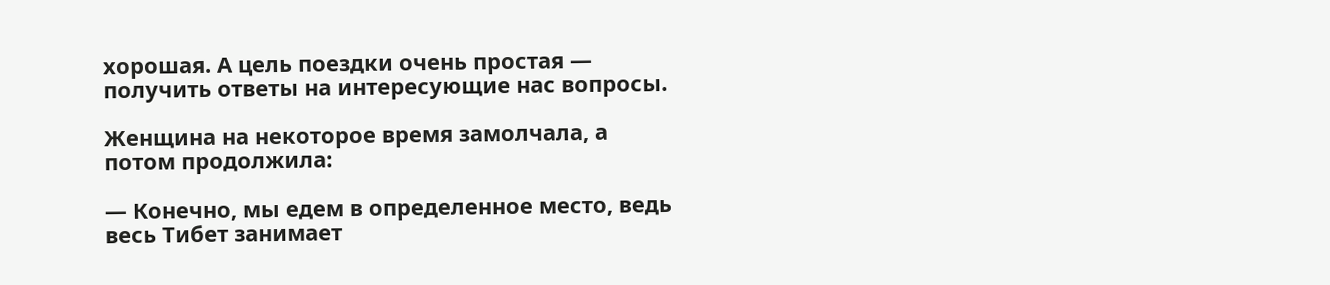хорошая. А цель поездки очень простая — получить ответы на интересующие нас вопросы.

Женщина на некоторое время замолчала, а потом продолжила:

— Конечно, мы едем в определенное место, ведь весь Тибет занимает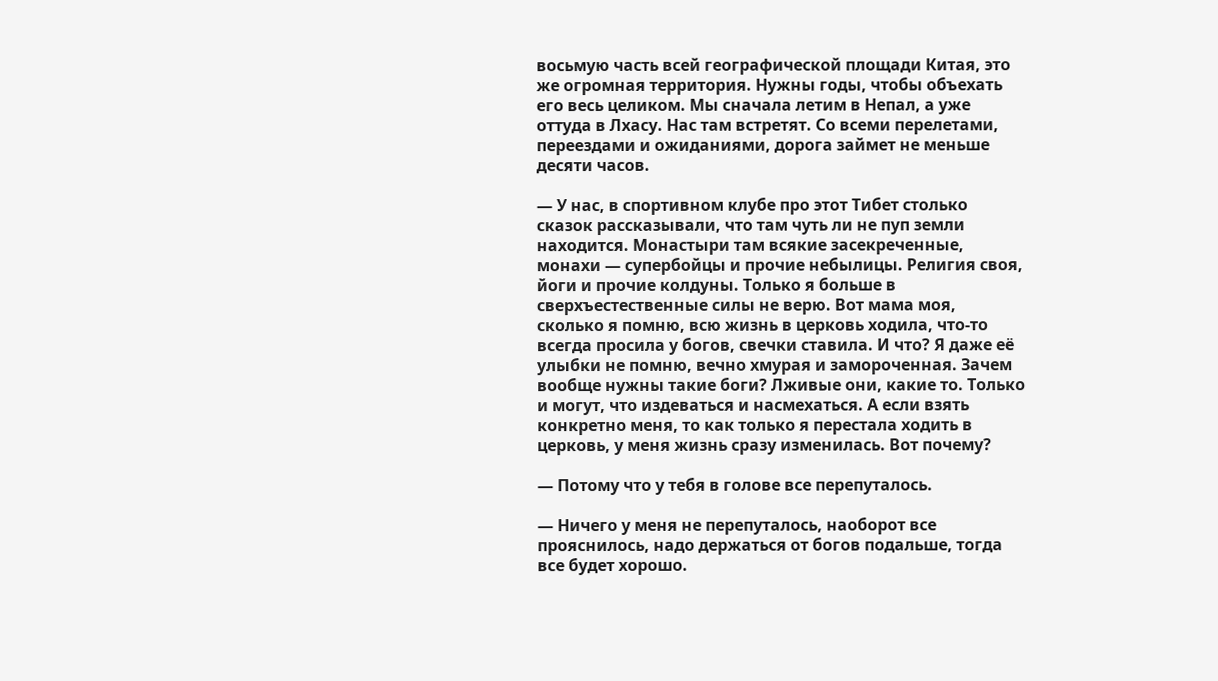восьмую часть всей географической площади Китая, это же огромная территория. Нужны годы, чтобы объехать его весь целиком. Мы сначала летим в Непал, а уже оттуда в Лхасу. Нас там встретят. Со всеми перелетами, переездами и ожиданиями, дорога займет не меньше десяти часов.

— У нас, в спортивном клубе про этот Тибет столько сказок рассказывали, что там чуть ли не пуп земли находится. Монастыри там всякие засекреченные, монахи — супербойцы и прочие небылицы. Религия своя, йоги и прочие колдуны. Только я больше в сверхъестественные силы не верю. Вот мама моя, сколько я помню, всю жизнь в церковь ходила, что-то всегда просила у богов, свечки ставила. И что? Я даже её улыбки не помню, вечно хмурая и замороченная. Зачем вообще нужны такие боги? Лживые они, какие то. Только и могут, что издеваться и насмехаться. А если взять конкретно меня, то как только я перестала ходить в церковь, у меня жизнь сразу изменилась. Вот почему?

— Потому что у тебя в голове все перепуталось.

— Ничего у меня не перепуталось, наоборот все прояснилось, надо держаться от богов подальше, тогда все будет хорошо.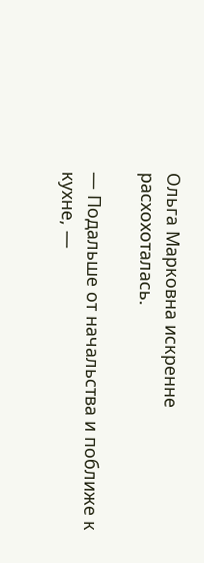Ольга Марковна искренне расхохоталась.

— Подальше от начальства и поближе к кухне, —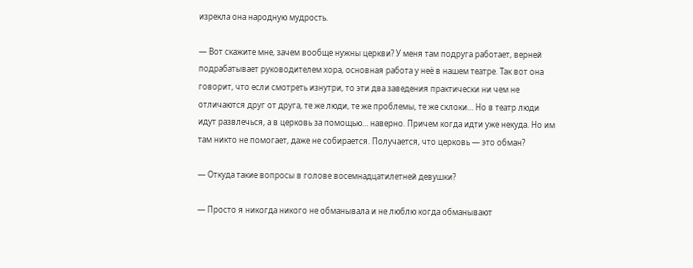изрекла она народную мудрость.

— Вот скажите мне, зачем вообще нужны церкви? У меня там подруга работает, верней подрабатывает руководителем хора, основная работа у неё в нашем театре. Так вот она говорит, что если смотреть изнутри, то эти два заведения практически ни чем не отличаются друг от друга, те же люди, те же проблемы, те же склоки… Но в театр люди идут развлечься, а в церковь за помощью… наверно. Причем когда идти уже некуда. Но им там никто не помогает, даже не собирается. Получается, что церковь — это обман?

— Откуда такие вопросы в голове восемнадцатилетней девушки?

— Просто я никогда никого не обманывала и не люблю когда обманывают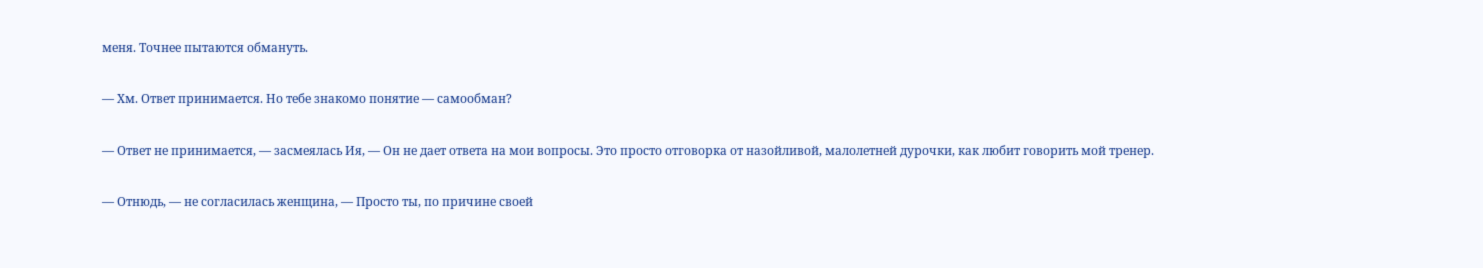меня. Точнее пытаются обмануть.

— Хм. Ответ принимается. Но тебе знакомо понятие — самообман?

— Ответ не принимается, — засмеялась Ия, — Он не дает ответа на мои вопросы. Это просто отговорка от назойливой, малолетней дурочки, как любит говорить мой тренер.

— Отнюдь, — не согласилась женщина, — Просто ты, по причине своей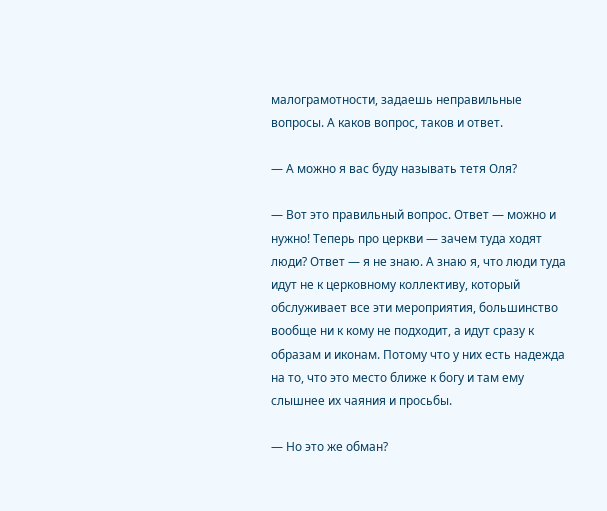малограмотности, задаешь неправильные вопросы. А каков вопрос, таков и ответ.

— А можно я вас буду называть тетя Оля?

— Вот это правильный вопрос. Ответ — можно и нужно! Теперь про церкви — зачем туда ходят люди? Ответ — я не знаю. А знаю я, что люди туда идут не к церковному коллективу, который обслуживает все эти мероприятия, большинство вообще ни к кому не подходит, а идут сразу к образам и иконам. Потому что у них есть надежда на то, что это место ближе к богу и там ему слышнее их чаяния и просьбы.

— Но это же обман?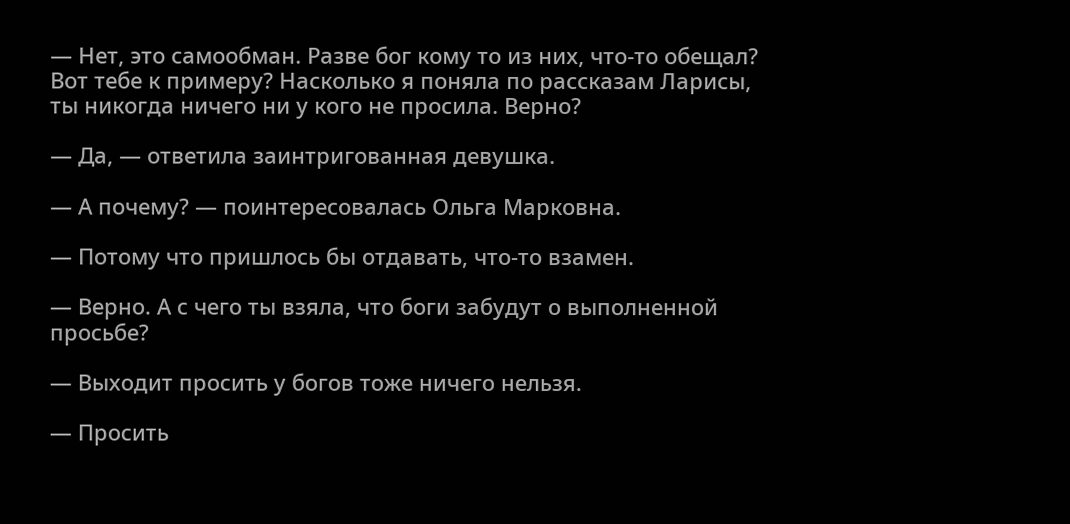— Нет, это самообман. Разве бог кому то из них, что-то обещал? Вот тебе к примеру? Насколько я поняла по рассказам Ларисы, ты никогда ничего ни у кого не просила. Верно?

— Да, — ответила заинтригованная девушка.

— А почему? — поинтересовалась Ольга Марковна.

— Потому что пришлось бы отдавать, что-то взамен.

— Верно. А с чего ты взяла, что боги забудут о выполненной просьбе?

— Выходит просить у богов тоже ничего нельзя.

— Просить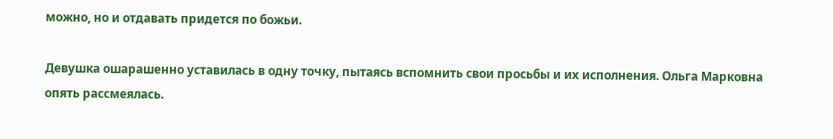можно, но и отдавать придется по божьи.

Девушка ошарашенно уставилась в одну точку, пытаясь вспомнить свои просьбы и их исполнения. Ольга Марковна опять рассмеялась.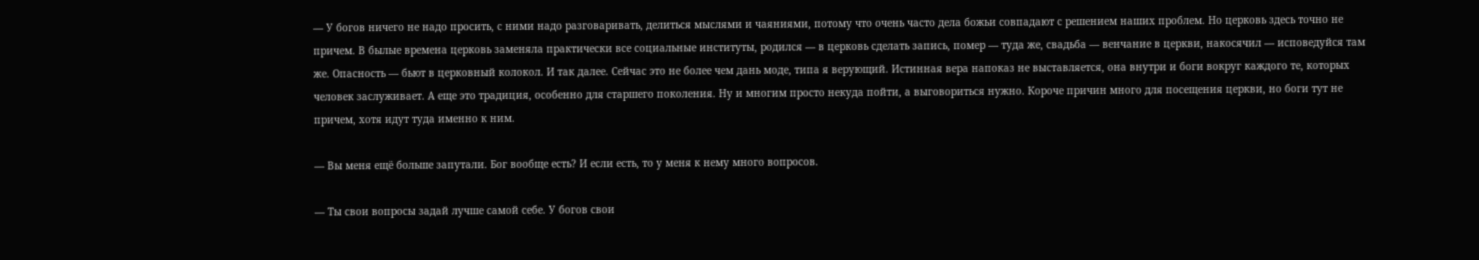— У богов ничего не надо просить, с ними надо разговаривать, делиться мыслями и чаяниями, потому что очень часто дела божьи совпадают с решением наших проблем. Но церковь здесь точно не причем. В былые времена церковь заменяла практически все социальные институты, родился — в церковь сделать запись, помер — туда же, свадьба — венчание в церкви, накосячил — исповедуйся там же. Опасность — бьют в церковный колокол. И так далее. Сейчас это не более чем дань моде, типа я верующий. Истинная вера напоказ не выставляется, она внутри и боги вокруг каждого те, которых человек заслуживает. А еще это традиция, особенно для старшего поколения. Ну и многим просто некуда пойти, а выговориться нужно. Короче причин много для посещения церкви, но боги тут не причем, хотя идут туда именно к ним.

— Вы меня ещё больше запутали. Бог вообще есть? И если есть, то у меня к нему много вопросов.

— Ты свои вопросы задай лучше самой себе. У богов свои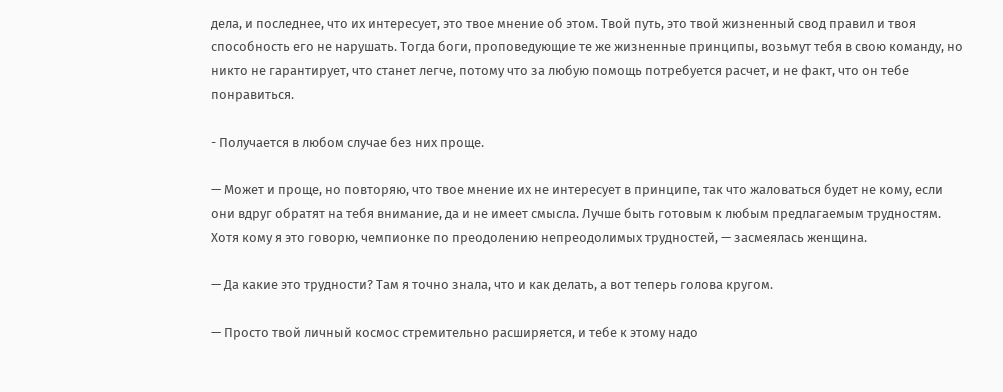дела, и последнее, что их интересует, это твое мнение об этом. Твой путь, это твой жизненный свод правил и твоя способность его не нарушать. Тогда боги, проповедующие те же жизненные принципы, возьмут тебя в свою команду, но никто не гарантирует, что станет легче, потому что за любую помощь потребуется расчет, и не факт, что он тебе понравиться.

- Получается в любом случае без них проще.

— Может и проще, но повторяю, что твое мнение их не интересует в принципе, так что жаловаться будет не кому, если они вдруг обратят на тебя внимание, да и не имеет смысла. Лучше быть готовым к любым предлагаемым трудностям. Хотя кому я это говорю, чемпионке по преодолению непреодолимых трудностей, — засмеялась женщина.

— Да какие это трудности? Там я точно знала, что и как делать, а вот теперь голова кругом.

— Просто твой личный космос стремительно расширяется, и тебе к этому надо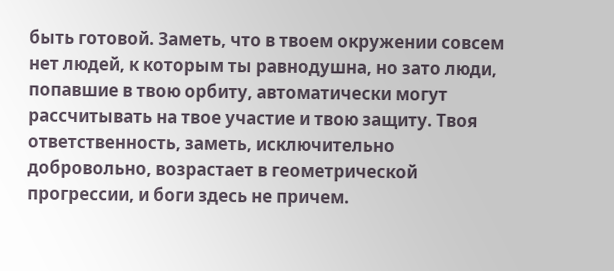быть готовой. Заметь, что в твоем окружении совсем нет людей, к которым ты равнодушна, но зато люди, попавшие в твою орбиту, автоматически могут рассчитывать на твое участие и твою защиту. Твоя ответственность, заметь, исключительно добровольно, возрастает в геометрической прогрессии, и боги здесь не причем.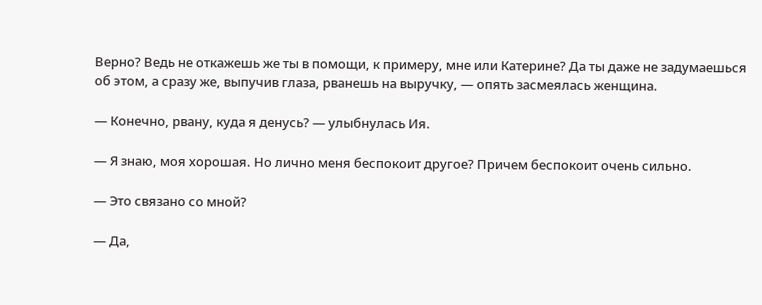Верно? Ведь не откажешь же ты в помощи, к примеру, мне или Катерине? Да ты даже не задумаешься об этом, а сразу же, выпучив глаза, рванешь на выручку, — опять засмеялась женщина.

— Конечно, рвану, куда я денусь? — улыбнулась Ия.

— Я знаю, моя хорошая. Но лично меня беспокоит другое? Причем беспокоит очень сильно.

— Это связано со мной?

— Да,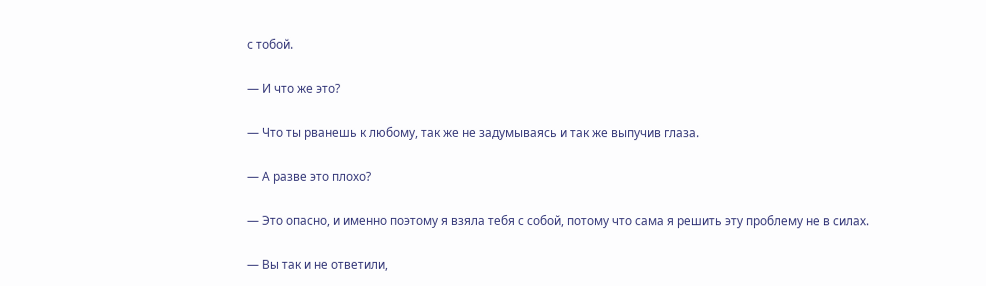с тобой.

— И что же это?

— Что ты рванешь к любому, так же не задумываясь и так же выпучив глаза.

— А разве это плохо?

— Это опасно, и именно поэтому я взяла тебя с собой, потому что сама я решить эту проблему не в силах.

— Вы так и не ответили,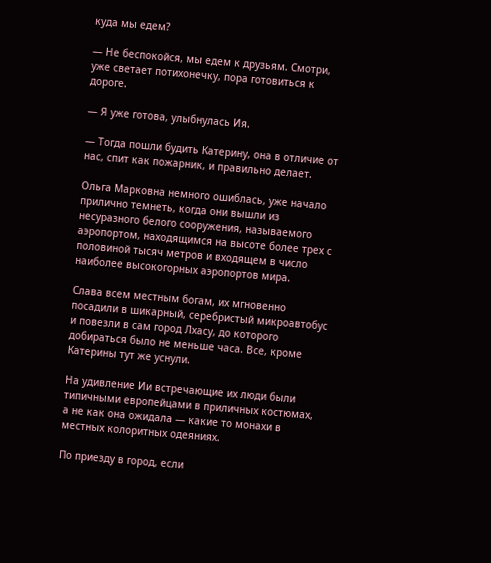куда мы едем?

— Не беспокойся, мы едем к друзьям. Смотри, уже светает потихонечку, пора готовиться к дороге.

— Я уже готова, улыбнулась Ия.

— Тогда пошли будить Катерину, она в отличие от нас, спит как пожарник, и правильно делает.

Ольга Марковна немного ошиблась, уже начало прилично темнеть, когда они вышли из несуразного белого сооружения, называемого аэропортом, находящимся на высоте более трех с половиной тысяч метров и входящем в число наиболее высокогорных аэропортов мира.

Слава всем местным богам, их мгновенно посадили в шикарный, серебристый микроавтобус и повезли в сам город Лхасу, до которого добираться было не меньше часа. Все, кроме Катерины тут же уснули.

На удивление Ии встречающие их люди были типичными европейцами в приличных костюмах, а не как она ожидала — какие то монахи в местных колоритных одеяниях.

По приезду в город, если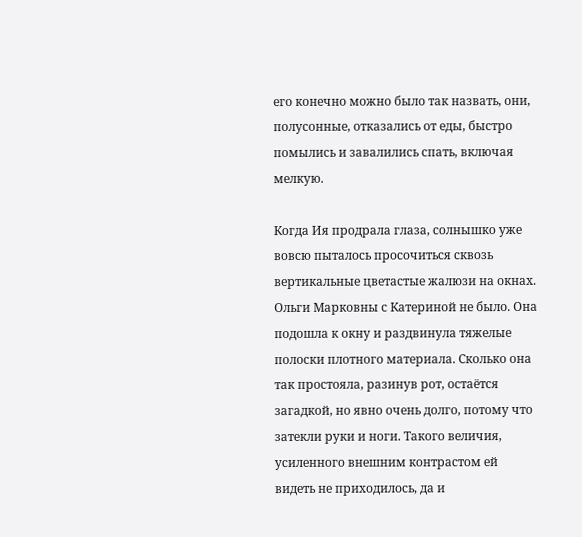его конечно можно было так назвать, они, полусонные, отказались от еды, быстро помылись и завалились спать, включая мелкую.

Когда Ия продрала глаза, солнышко уже вовсю пыталось просочиться сквозь вертикальные цветастые жалюзи на окнах. Ольги Марковны с Катериной не было. Она подошла к окну и раздвинула тяжелые полоски плотного материала. Сколько она так простояла, разинув рот, остаётся загадкой, но явно очень долго, потому что затекли руки и ноги. Такого величия, усиленного внешним контрастом ей видеть не приходилось, да и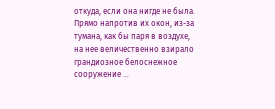откуда, если она нигде не была. Прямо напротив их окон, из-за тумана, как бы паря в воздухе, на нее величественно взирало грандиозное белоснежное сооружение …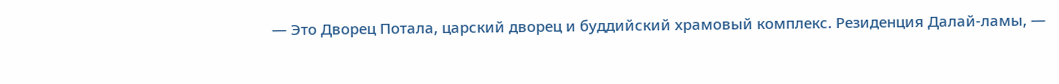— Это Дворец Потала, царский дворец и буддийский храмовый комплекс. Резиденция Далай-ламы, —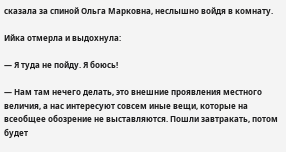сказала за спиной Ольга Марковна, неслышно войдя в комнату.

Ийка отмерла и выдохнула:

— Я туда не пойду. Я боюсь!

— Нам там нечего делать, это внешние проявления местного величия, а нас интересуют совсем иные вещи, которые на всеобщее обозрение не выставляются. Пошли завтракать, потом будет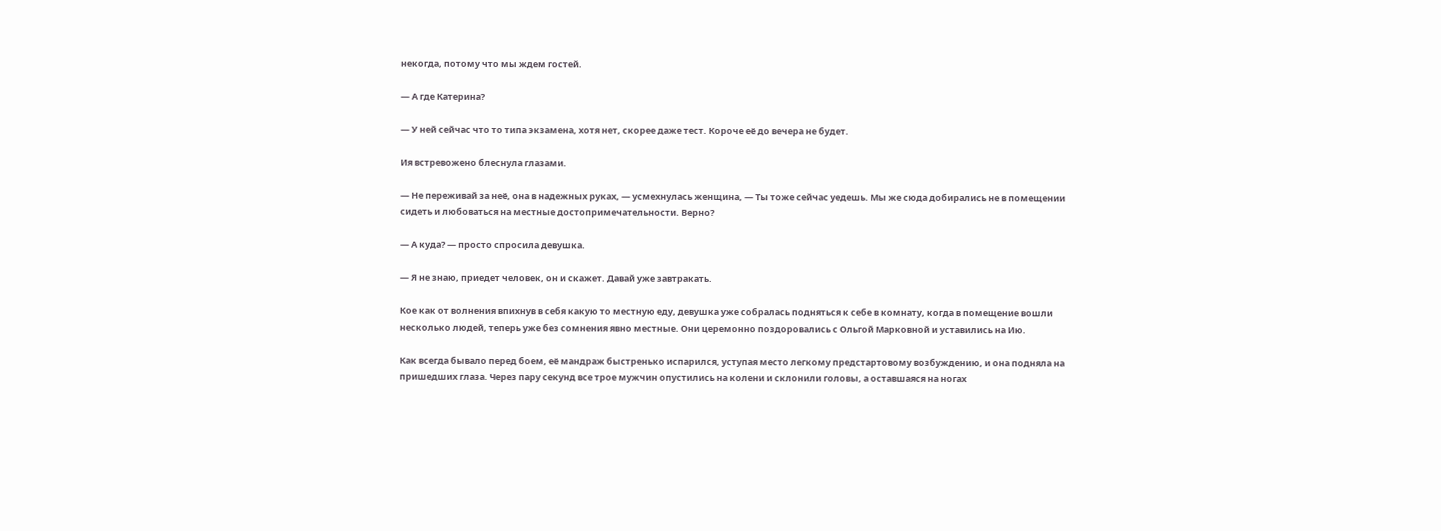некогда, потому что мы ждем гостей.

— А где Катерина?

— У ней сейчас что то типа экзамена, хотя нет, скорее даже тест. Короче её до вечера не будет.

Ия встревожено блеснула глазами.

— Не переживай за неё, она в надежных руках, — усмехнулась женщина, — Ты тоже сейчас уедешь. Мы же сюда добирались не в помещении сидеть и любоваться на местные достопримечательности. Верно?

— А куда? — просто спросила девушка.

— Я не знаю, приедет человек, он и скажет. Давай уже завтракать.

Кое как от волнения впихнув в себя какую то местную еду, девушка уже собралась подняться к себе в комнату, когда в помещение вошли несколько людей, теперь уже без сомнения явно местные. Они церемонно поздоровались с Ольгой Марковной и уставились на Ию.

Как всегда бывало перед боем, её мандраж быстренько испарился, уступая место легкому предстартовому возбуждению, и она подняла на пришедших глаза. Через пару секунд все трое мужчин опустились на колени и склонили головы, а оставшаяся на ногах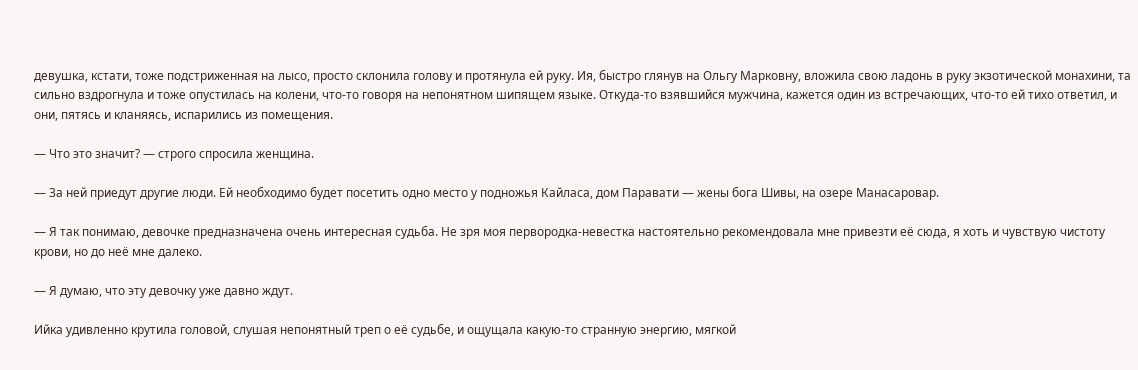девушка, кстати, тоже подстриженная на лысо, просто склонила голову и протянула ей руку. Ия, быстро глянув на Ольгу Марковну, вложила свою ладонь в руку экзотической монахини, та сильно вздрогнула и тоже опустилась на колени, что-то говоря на непонятном шипящем языке. Откуда-то взявшийся мужчина, кажется один из встречающих, что-то ей тихо ответил, и они, пятясь и кланяясь, испарились из помещения.

— Что это значит? — строго спросила женщина.

— За ней приедут другие люди. Ей необходимо будет посетить одно место у подножья Кайласа, дом Паравати — жены бога Шивы, на озере Манасаровар.

— Я так понимаю, девочке предназначена очень интересная судьба. Не зря моя первородка-невестка настоятельно рекомендовала мне привезти её сюда, я хоть и чувствую чистоту крови, но до неё мне далеко.

— Я думаю, что эту девочку уже давно ждут.

Ийка удивленно крутила головой, слушая непонятный треп о её судьбе, и ощущала какую-то странную энергию, мягкой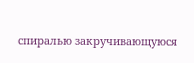спиралью закручивающуюся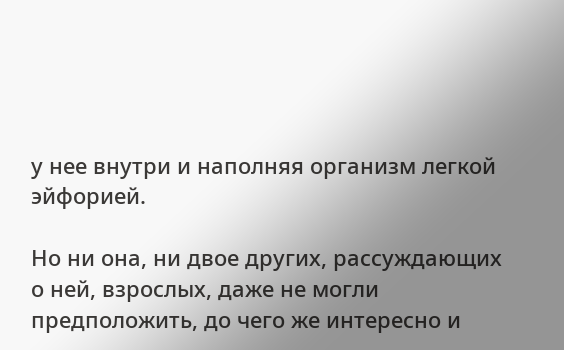у нее внутри и наполняя организм легкой эйфорией.

Но ни она, ни двое других, рассуждающих о ней, взрослых, даже не могли предположить, до чего же интересно и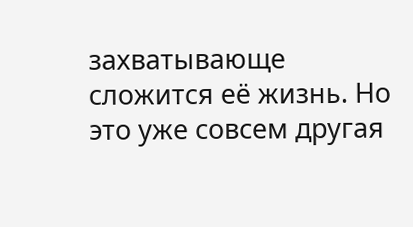захватывающе сложится её жизнь. Но это уже совсем другая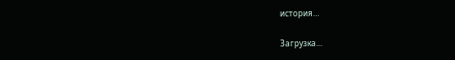история…

Загрузка...